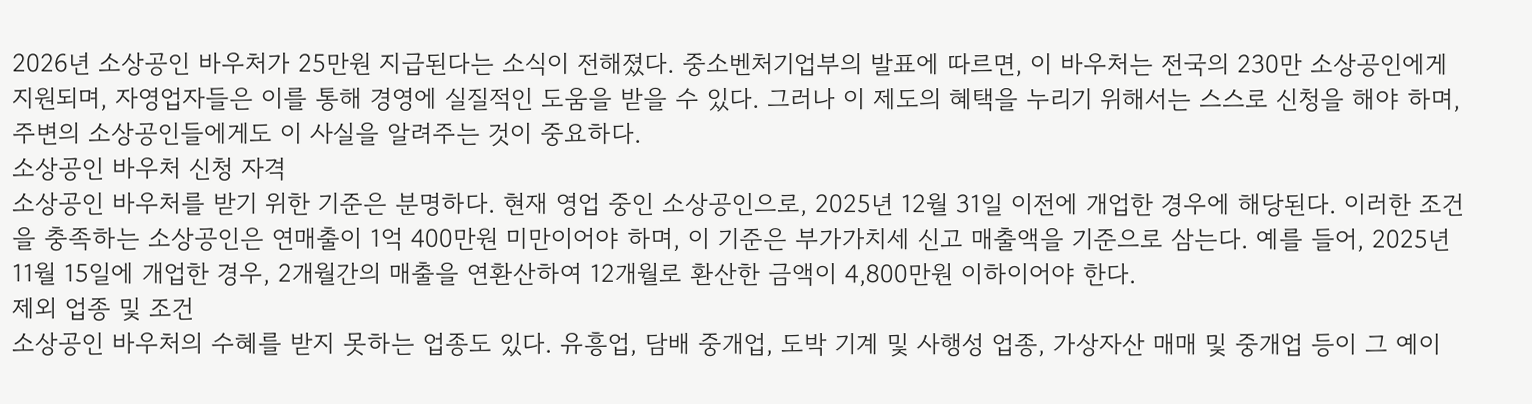2026년 소상공인 바우처가 25만원 지급된다는 소식이 전해졌다. 중소벤처기업부의 발표에 따르면, 이 바우처는 전국의 230만 소상공인에게 지원되며, 자영업자들은 이를 통해 경영에 실질적인 도움을 받을 수 있다. 그러나 이 제도의 혜택을 누리기 위해서는 스스로 신청을 해야 하며, 주변의 소상공인들에게도 이 사실을 알려주는 것이 중요하다.
소상공인 바우처 신청 자격
소상공인 바우처를 받기 위한 기준은 분명하다. 현재 영업 중인 소상공인으로, 2025년 12월 31일 이전에 개업한 경우에 해당된다. 이러한 조건을 충족하는 소상공인은 연매출이 1억 400만원 미만이어야 하며, 이 기준은 부가가치세 신고 매출액을 기준으로 삼는다. 예를 들어, 2025년 11월 15일에 개업한 경우, 2개월간의 매출을 연환산하여 12개월로 환산한 금액이 4,800만원 이하이어야 한다.
제외 업종 및 조건
소상공인 바우처의 수혜를 받지 못하는 업종도 있다. 유흥업, 담배 중개업, 도박 기계 및 사행성 업종, 가상자산 매매 및 중개업 등이 그 예이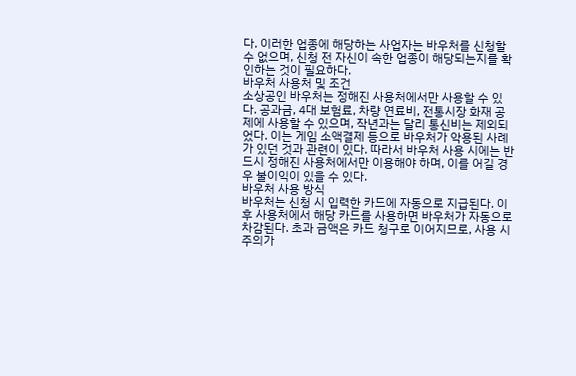다. 이러한 업종에 해당하는 사업자는 바우처를 신청할 수 없으며, 신청 전 자신이 속한 업종이 해당되는지를 확인하는 것이 필요하다.
바우처 사용처 및 조건
소상공인 바우처는 정해진 사용처에서만 사용할 수 있다. 공과금, 4대 보험료, 차량 연료비, 전통시장 화재 공제에 사용할 수 있으며, 작년과는 달리 통신비는 제외되었다. 이는 게임 소액결제 등으로 바우처가 악용된 사례가 있던 것과 관련이 있다. 따라서 바우처 사용 시에는 반드시 정해진 사용처에서만 이용해야 하며, 이를 어길 경우 불이익이 있을 수 있다.
바우처 사용 방식
바우처는 신청 시 입력한 카드에 자동으로 지급된다. 이후 사용처에서 해당 카드를 사용하면 바우처가 자동으로 차감된다. 초과 금액은 카드 청구로 이어지므로, 사용 시 주의가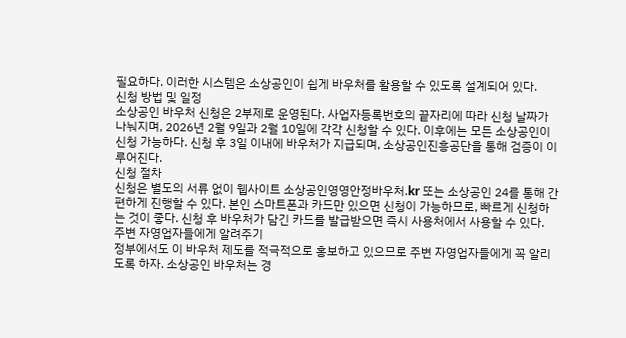필요하다. 이러한 시스템은 소상공인이 쉽게 바우처를 활용할 수 있도록 설계되어 있다.
신청 방법 및 일정
소상공인 바우처 신청은 2부제로 운영된다. 사업자등록번호의 끝자리에 따라 신청 날짜가 나눠지며, 2026년 2월 9일과 2월 10일에 각각 신청할 수 있다. 이후에는 모든 소상공인이 신청 가능하다. 신청 후 3일 이내에 바우처가 지급되며, 소상공인진흥공단을 통해 검증이 이루어진다.
신청 절차
신청은 별도의 서류 없이 웹사이트 소상공인영영안정바우처.kr 또는 소상공인 24를 통해 간편하게 진행할 수 있다. 본인 스마트폰과 카드만 있으면 신청이 가능하므로, 빠르게 신청하는 것이 좋다. 신청 후 바우처가 담긴 카드를 발급받으면 즉시 사용처에서 사용할 수 있다.
주변 자영업자들에게 알려주기
정부에서도 이 바우처 제도를 적극적으로 홍보하고 있으므로 주변 자영업자들에게 꼭 알리도록 하자. 소상공인 바우처는 경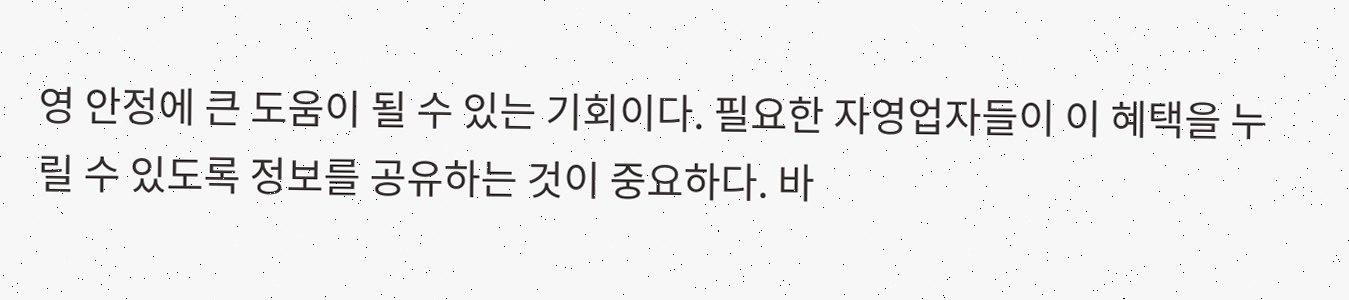영 안정에 큰 도움이 될 수 있는 기회이다. 필요한 자영업자들이 이 혜택을 누릴 수 있도록 정보를 공유하는 것이 중요하다. 바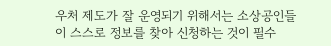우처 제도가 잘 운영되기 위해서는 소상공인들이 스스로 정보를 찾아 신청하는 것이 필수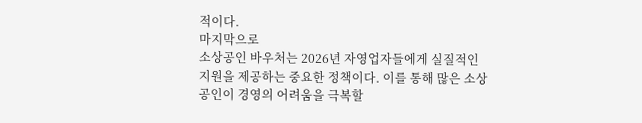적이다.
마지막으로
소상공인 바우처는 2026년 자영업자들에게 실질적인 지원을 제공하는 중요한 정책이다. 이를 통해 많은 소상공인이 경영의 어려움을 극복할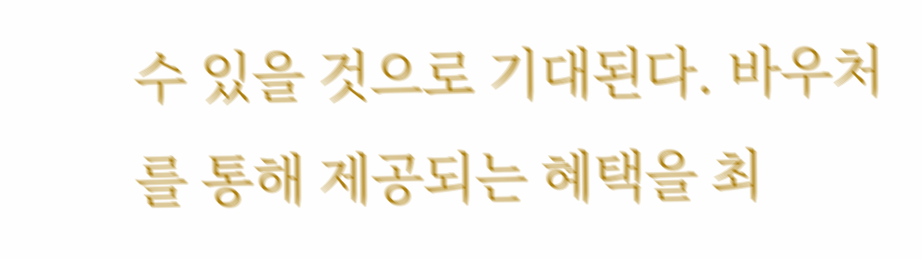수 있을 것으로 기대된다. 바우처를 통해 제공되는 혜택을 최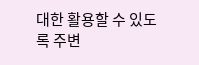대한 활용할 수 있도록 주변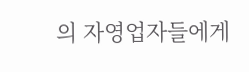의 자영업자들에게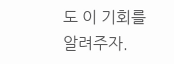도 이 기회를 알려주자.